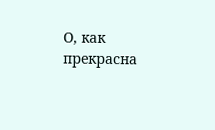О, как прекрасна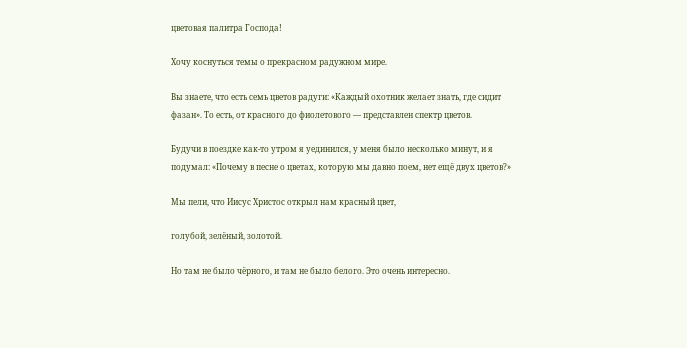цветовая палитра Господа!

Хочу коснуться темы о прекрасном радужном мире.

Вы знаете, что есть семь цветов радуги: «Каждый охотник желает знать, где сидит фазан». То есть, от красного до фиолетового — представлен спектр цветов.

Будучи в поездке как-то утром я уединился, у меня было несколько минут, и я подумал: «Почему в песне о цветах, которую мы давно поем, нет ещё двух цветов?»

Мы пели, что Иисус Христос открыл нам красный цвет,

голубой, зелёный, золотой.

Но там не было чёрного, и там не было белого. Это очень интересно.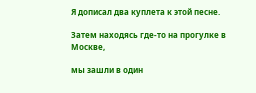Я дописал два куплета к этой песне.

Затем находясь где-то на прогулке в Москве,

мы зашли в один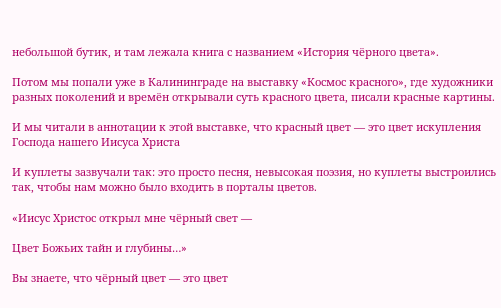небольшой бутик, и там лежала книга с названием «История чёрного цвета».

Потом мы попали уже в Калининграде на выставку «Космос красного», где художники разных поколений и времён открывали суть красного цвета, писали красные картины.

И мы читали в аннотации к этой выставке, что красный цвет — это цвет искупления Господа нашего Иисуса Христа

И куплеты зазвучали так: это просто песня, невысокая поэзия, но куплеты выстроились так, чтобы нам можно было входить в порталы цветов.

«Иисус Христос открыл мне чёрный свет —

Цвет Божьих тайн и глубины…»

Вы знаете, что чёрный цвет — это цвет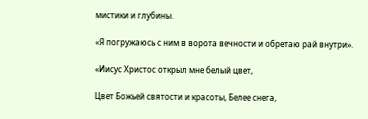мистики и глубины.

«Я погружаюсь с ним в ворота вечности и обретаю рай внутри».

«Иисус Христос открыл мне белый цвет,

Цвет Божьей святости и красоты, Белее снега,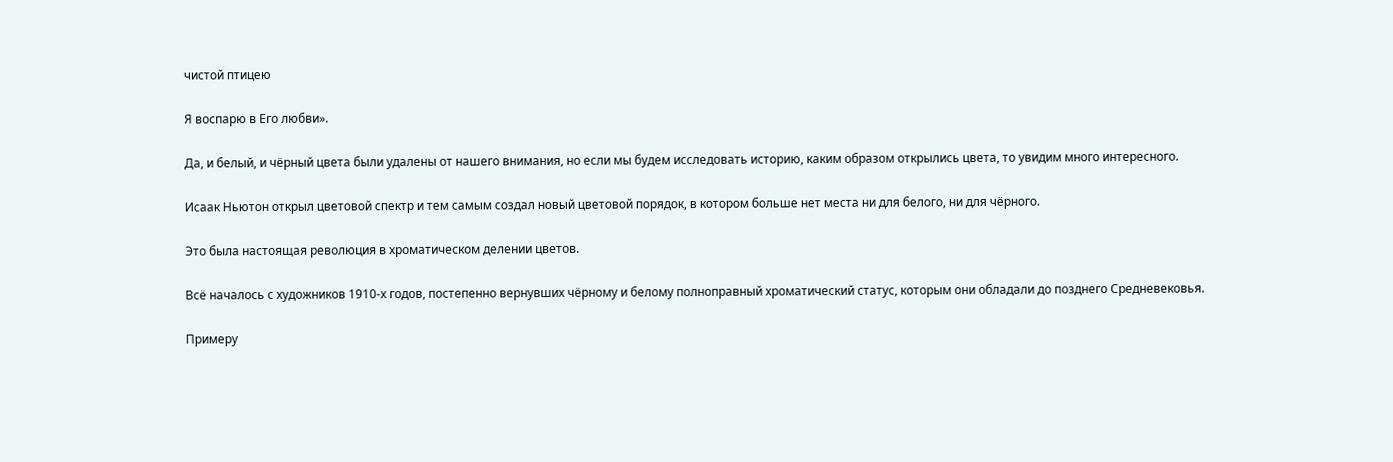чистой птицею

Я воспарю в Его любви».

Да, и белый, и чёрный цвета были удалены от нашего внимания, но если мы будем исследовать историю, каким образом открылись цвета, то увидим много интересного.

Исаак Ньютон открыл цветовой спектр и тем самым создал новый цветовой порядок, в котором больше нет места ни для белого, ни для чёрного.

Это была настоящая революция в хроматическом делении цветов.

Всё началось с художников 1910-х годов, постепенно вернувших чёрному и белому полноправный хроматический статус, которым они обладали до позднего Средневековья.

Примеру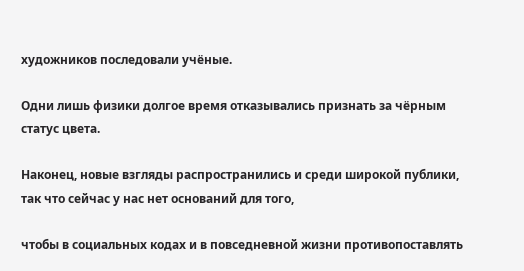художников последовали учёные.

Одни лишь физики долгое время отказывались признать за чёрным статус цвета.

Наконец, новые взгляды распространились и среди широкой публики, так что сейчас у нас нет оснований для того,

чтобы в социальных кодах и в повседневной жизни противопоставлять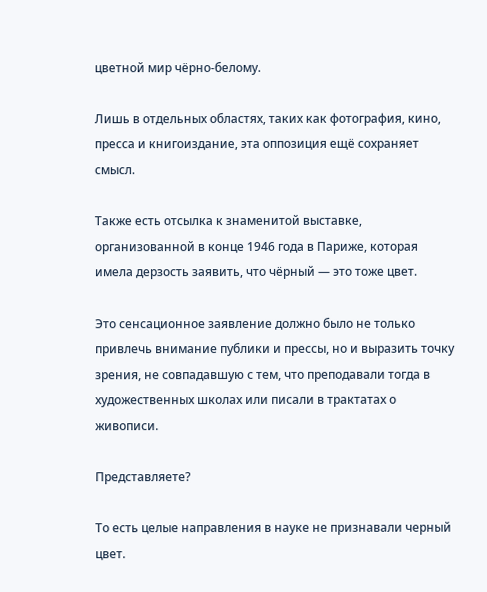цветной мир чёрно-белому.

Лишь в отдельных областях, таких как фотография, кино, пресса и книгоиздание, эта оппозиция ещё сохраняет смысл.

Также есть отсылка к знаменитой выставке, организованной в конце 1946 года в Париже, которая имела дерзость заявить, что чёрный — это тоже цвет.

Это сенсационное заявление должно было не только привлечь внимание публики и прессы, но и выразить точку зрения, не совпадавшую с тем, что преподавали тогда в художественных школах или писали в трактатах о живописи.

Представляете?

То есть целые направления в науке не признавали черный цвет.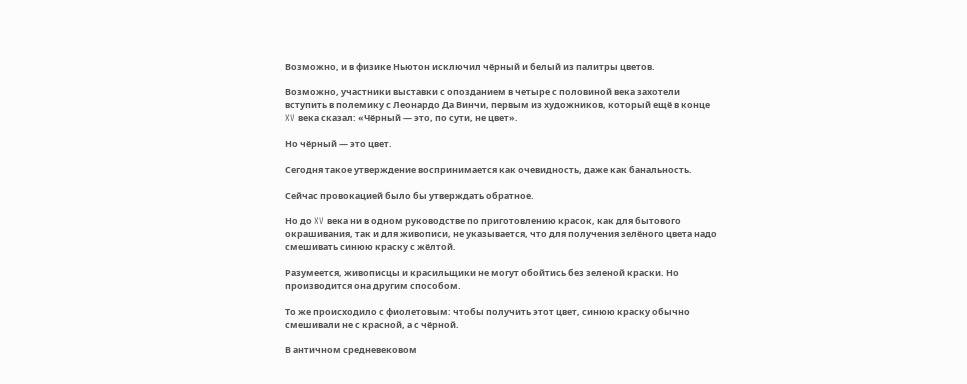Возможно, и в физике Ньютон исключил чёрный и белый из палитры цветов.

Возможно, участники выставки с опозданием в четыре с половиной века захотели вступить в полемику с Леонардо Да Винчи, первым из художников, который ещё в конце XV века сказал: «Чёрный — это, по сути, не цвет».

Но чёрный — это цвет.

Сегодня такое утверждение воспринимается как очевидность, даже как банальность.

Сейчас провокацией было бы утверждать обратное.

Но до XV века ни в одном руководстве по приготовлению красок, как для бытового окрашивания, так и для живописи, не указывается, что для получения зелёного цвета надо смешивать синюю краску с жёлтой.

Разумеется, живописцы и красильщики не могут обойтись без зеленой краски. Но производится она другим способом.

То же происходило с фиолетовым: чтобы получить этот цвет, синюю краску обычно смешивали не с красной, а с чёрной.

В античном средневековом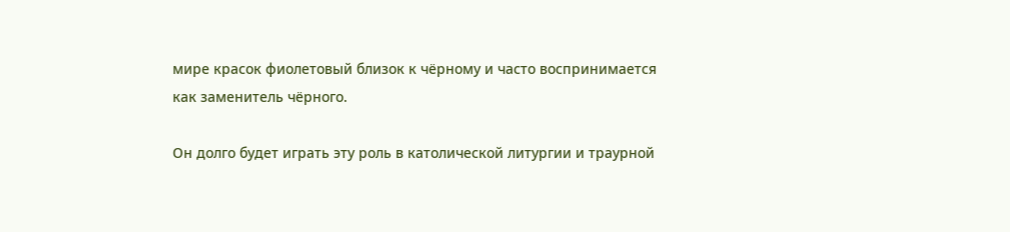мире красок фиолетовый близок к чёрному и часто воспринимается как заменитель чёрного.

Он долго будет играть эту роль в католической литургии и траурной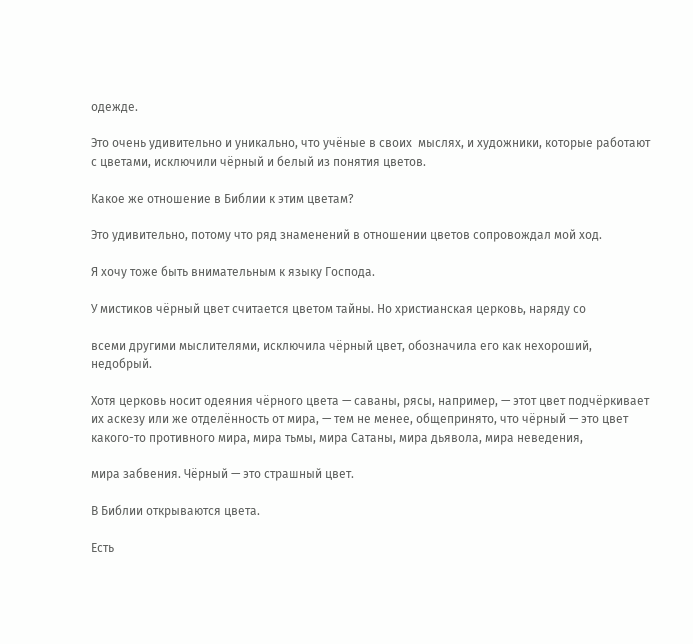одежде.

Это очень удивительно и уникально, что учёные в своих  мыслях, и художники, которые работают с цветами, исключили чёрный и белый из понятия цветов.

Какое же отношение в Библии к этим цветам?

Это удивительно, потому что ряд знаменений в отношении цветов сопровождал мой ход.

Я хочу тоже быть внимательным к языку Господа.

У мистиков чёрный цвет считается цветом тайны. Но христианская церковь, наряду со

всеми другими мыслителями, исключила чёрный цвет, обозначила его как нехороший, недобрый.

Хотя церковь носит одеяния чёрного цвета — саваны, рясы, например, — этот цвет подчёркивает их аскезу или же отделённость от мира, — тем не менее, общепринято, что чёрный — это цвет какого-то противного мира, мира тьмы, мира Сатаны, мира дьявола, мира неведения,

мира забвения. Чёрный — это страшный цвет.

В Библии открываются цвета.

Есть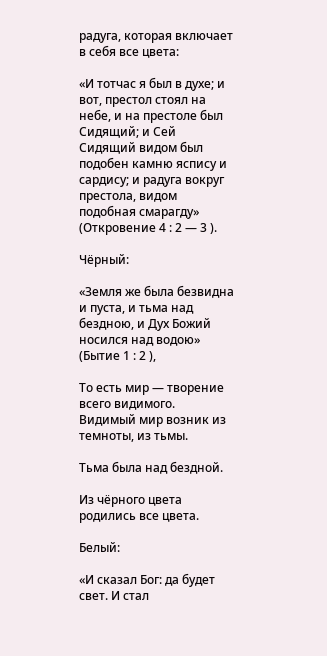радуга, которая включает в себя все цвета:

«И тотчас я был в духе; и вот, престол стоял на небе, и на престоле был Сидящий; и Сей Сидящий видом был подобен камню яспису и сардису; и радуга вокруг престола, видом подобная смарагду» (Откровение 4 : 2 — 3 ).

Чёрный:

«Земля же была безвидна и пуста, и тьма над бездною, и Дух Божий носился над водою» (Бытие 1 : 2 ),

То есть мир — творение всего видимого. Видимый мир возник из темноты, из тьмы.

Тьма была над бездной.

Из чёрного цвета родились все цвета.

Белый:

«И сказал Бог: да будет свет. И стал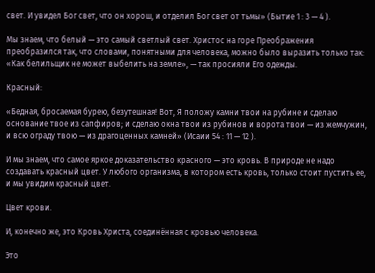свет. И увидел Бог свет, что он хорош, и отделил Бог свет от тьмы» (Бытие 1 : 3 — 4 ).

Мы знаем, что белый — это самый светлый свет. Христос на горе Преображения преобразился так, что словами, понятными для человека, можно было выразить только так: «Как белильщик не может выбелить на земле», — так просияли Его одежды.

Красный:

«Бедная, бросаемая бурею, безутешная! Вот, Я положу камни твои на рубине и сделаю основание твое из сапфиров; и сделаю окна твои из рубинов и ворота твои — из жемчужин, и всю ограду твою — из драгоценных камней» (Исаии 54 : 11 — 12 ).

И мы знаем, что самое яркое доказательство красного — это кровь. В природе не надо создавать красный цвет. У любого организма, в котором есть кровь, только стоит пустить ее, и мы увидим красный цвет.

Цвет крови.

И, конечно же, это Кровь Христа, соединённая с кровью человека.

Это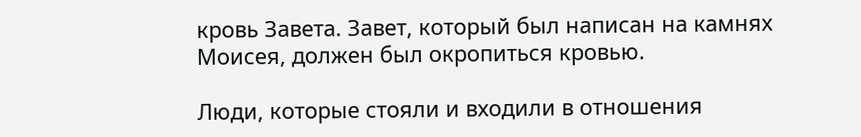кровь Завета. Завет, который был написан на камнях Моисея, должен был окропиться кровью.

Люди, которые стояли и входили в отношения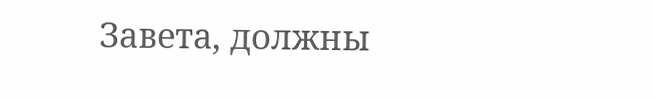Завета, должны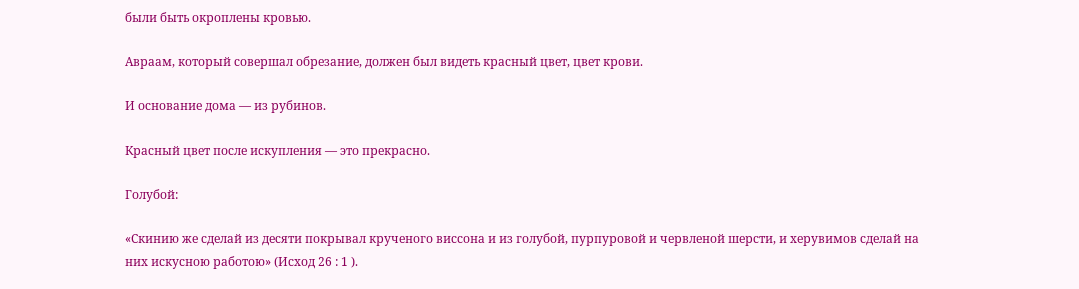были быть окроплены кровью.

Авраам, который совершал обрезание, должен был видеть красный цвет, цвет крови.

И основание дома — из рубинов.

Красный цвет после искупления — это прекрасно.

Голубой:

«Скинию же сделай из десяти покрывал крученого виссона и из голубой, пурпуровой и червленой шерсти, и херувимов сделай на них искусною работою» (Исход 26 : 1 ).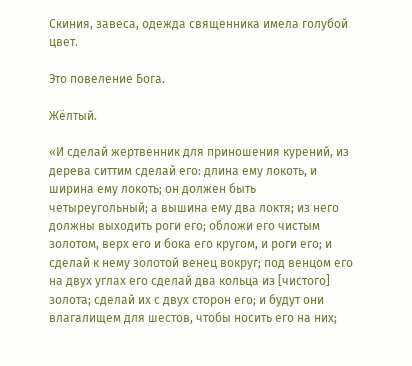Скиния, завеса, одежда священника имела голубой цвет.

Это повеление Бога.

Жёлтый.

«И сделай жертвенник для приношения курений, из дерева ситтим сделай его: длина ему локоть, и ширина ему локоть; он должен быть четыреугольный; а вышина ему два локтя; из него должны выходить роги его; обложи его чистым золотом, верх его и бока его кругом, и роги его; и сделай к нему золотой венец вокруг; под венцом его на двух углах его сделай два кольца из [чистого] золота; сделай их с двух сторон его; и будут они влагалищем для шестов, чтобы носить его на них;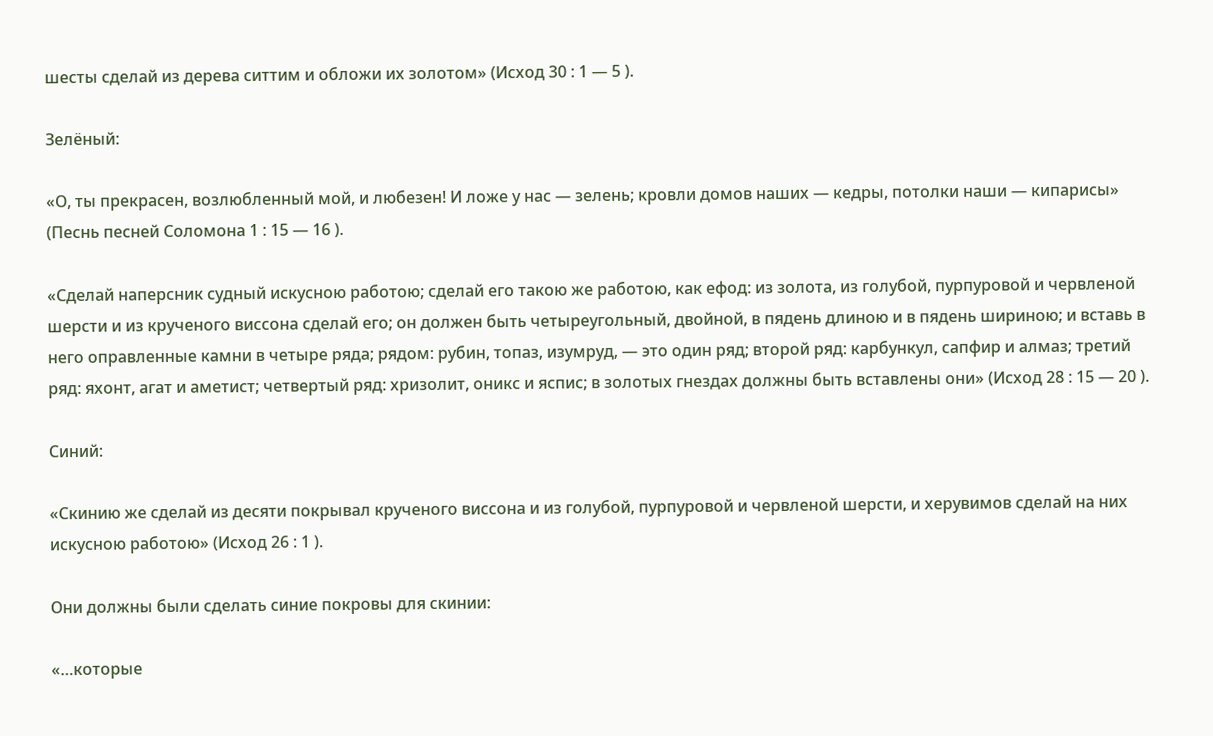шесты сделай из дерева ситтим и обложи их золотом» (Исход 30 : 1 — 5 ).

Зелёный:

«О, ты прекрасен, возлюбленный мой, и любезен! И ложе у нас — зелень; кровли домов наших — кедры, потолки наши — кипарисы» (Песнь песней Соломона 1 : 15 — 16 ).

«Сделай наперсник судный искусною работою; сделай его такою же работою, как ефод: из золота, из голубой, пурпуровой и червленой шерсти и из крученого виссона сделай его; он должен быть четыреугольный, двойной, в пядень длиною и в пядень шириною; и вставь в него оправленные камни в четыре ряда; рядом: рубин, топаз, изумруд, — это один ряд; второй ряд: карбункул, сапфир и алмаз; третий ряд: яхонт, агат и аметист; четвертый ряд: хризолит, оникс и яспис; в золотых гнездах должны быть вставлены они» (Исход 28 : 15 — 20 ).

Синий:

«Скинию же сделай из десяти покрывал крученого виссона и из голубой, пурпуровой и червленой шерсти, и херувимов сделай на них искусною работою» (Исход 26 : 1 ).

Они должны были сделать синие покровы для скинии:

«…которые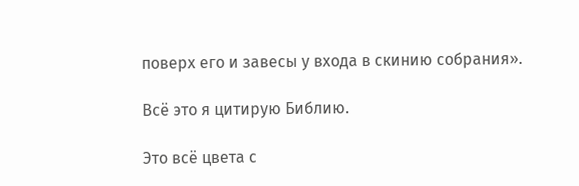поверх его и завесы у входа в скинию собрания».

Всё это я цитирую Библию.

Это всё цвета с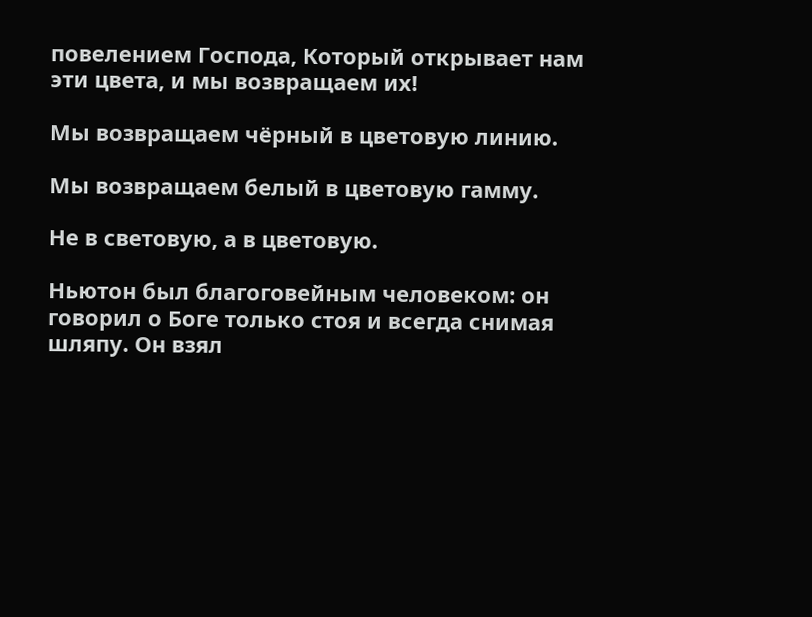повелением Господа, Который открывает нам эти цвета, и мы возвращаем их!

Мы возвращаем чёрный в цветовую линию.

Мы возвращаем белый в цветовую гамму.

Не в световую, а в цветовую.

Ньютон был благоговейным человеком: он говорил о Боге только стоя и всегда снимая шляпу. Он взял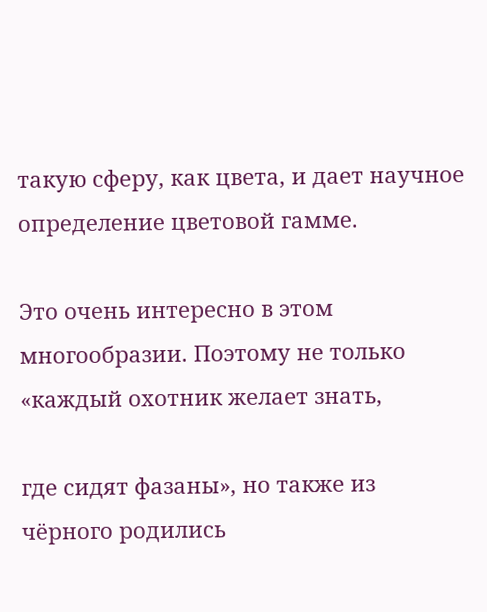такую сферу, как цвета, и дает научное определение цветовой гамме.

Это очень интересно в этом многообразии. Поэтому не только «каждый охотник желает знать,

где сидят фазаны», но также из чёрного родились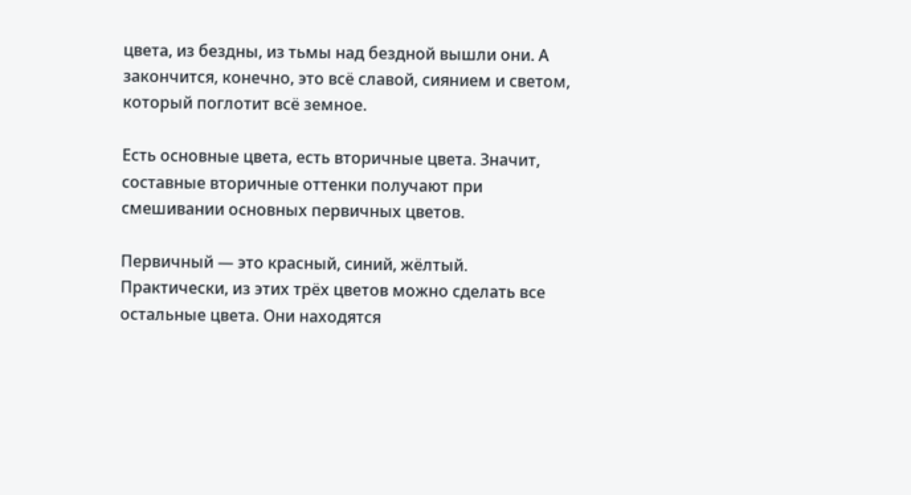цвета, из бездны, из тьмы над бездной вышли они. А закончится, конечно, это всё славой, сиянием и светом, который поглотит всё земное.

Есть основные цвета, есть вторичные цвета. Значит, составные вторичные оттенки получают при смешивании основных первичных цветов.

Первичный — это красный, синий, жёлтый. Практически, из этих трёх цветов можно сделать все остальные цвета. Они находятся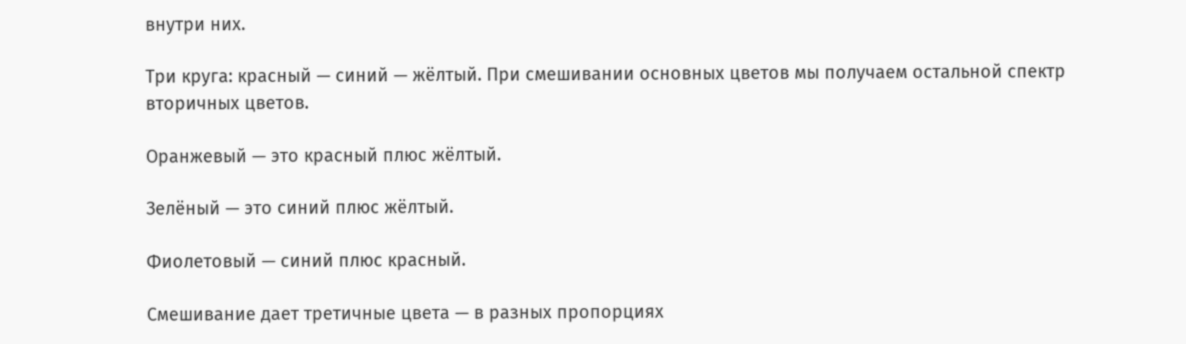внутри них.

Три круга: красный — синий — жёлтый. При смешивании основных цветов мы получаем остальной спектр вторичных цветов.

Оранжевый — это красный плюс жёлтый.

Зелёный — это синий плюс жёлтый.

Фиолетовый — синий плюс красный.

Смешивание дает третичные цвета — в разных пропорциях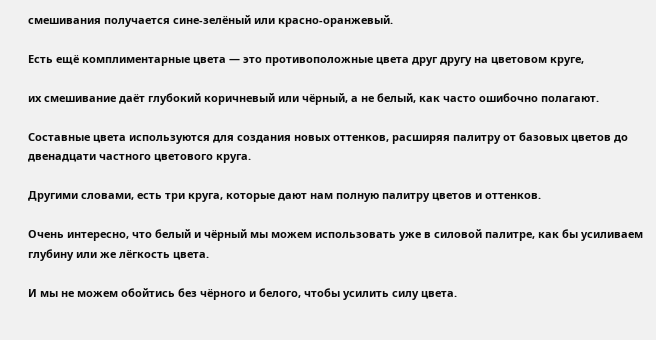смешивания получается сине-зелёный или красно-оранжевый.

Есть ещё комплиментарные цвета — это противоположные цвета друг другу на цветовом круге,

их смешивание даёт глубокий коричневый или чёрный, а не белый, как часто ошибочно полагают.

Составные цвета используются для создания новых оттенков, расширяя палитру от базовых цветов до двенадцати частного цветового круга.

Другими словами, есть три круга, которые дают нам полную палитру цветов и оттенков.

Очень интересно, что белый и чёрный мы можем использовать уже в силовой палитре, как бы усиливаем глубину или же лёгкость цвета.

И мы не можем обойтись без чёрного и белого, чтобы усилить силу цвета.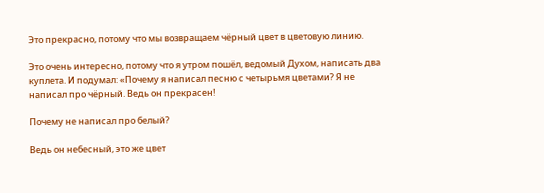Это прекрасно, потому что мы возвращаем чёрный цвет в цветовую линию.

Это очень интересно, потому что я утром пошёл, ведомый Духом, написать два куплета. И подумал: «Почему я написал песню с четырьмя цветами? Я не написал про чёрный. Ведь он прекрасен!

Почему не написал про белый?

Ведь он небесный, это же цвет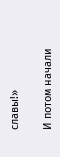славы!»

И потом начали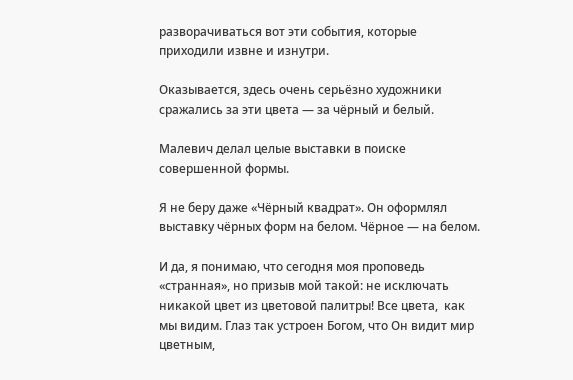разворачиваться вот эти события, которые приходили извне и изнутри.

Оказывается, здесь очень серьёзно художники сражались за эти цвета — за чёрный и белый.

Малевич делал целые выставки в поиске совершенной формы.

Я не беру даже «Чёрный квадрат». Он оформлял выставку чёрных форм на белом. Чёрное — на белом.

И да, я понимаю, что сегодня моя проповедь «странная», но призыв мой такой: не исключать никакой цвет из цветовой палитры! Все цвета,  как мы видим. Глаз так устроен Богом, что Он видит мир цветным,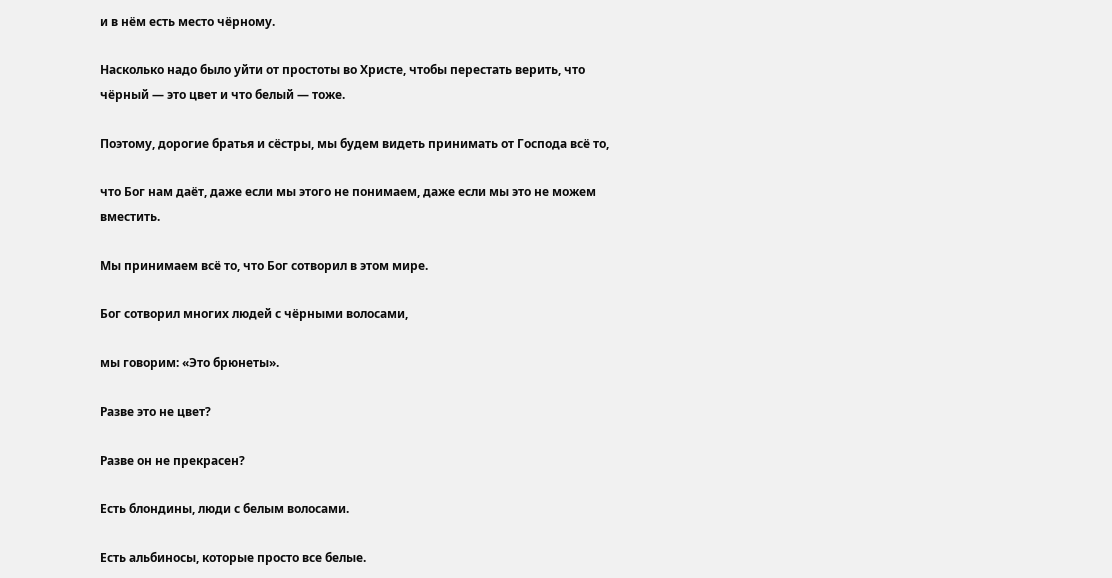и в нём есть место чёрному.

Насколько надо было уйти от простоты во Христе, чтобы перестать верить, что чёрный — это цвет и что белый — тоже.

Поэтому, дорогие братья и сёстры, мы будем видеть принимать от Господа всё то,

что Бог нам даёт, даже если мы этого не понимаем, даже если мы это не можем вместить.

Мы принимаем всё то, что Бог сотворил в этом мире.

Бог сотворил многих людей с чёрными волосами,

мы говорим: «Это брюнеты».

Разве это не цвет?

Разве он не прекрасен?

Есть блондины, люди с белым волосами.

Есть альбиносы, которые просто все белые.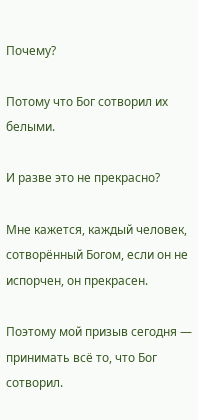Почему?

Потому что Бог сотворил их белыми.

И разве это не прекрасно?

Мне кажется, каждый человек, сотворённый Богом, если он не испорчен, он прекрасен.

Поэтому мой призыв сегодня — принимать всё то, что Бог сотворил.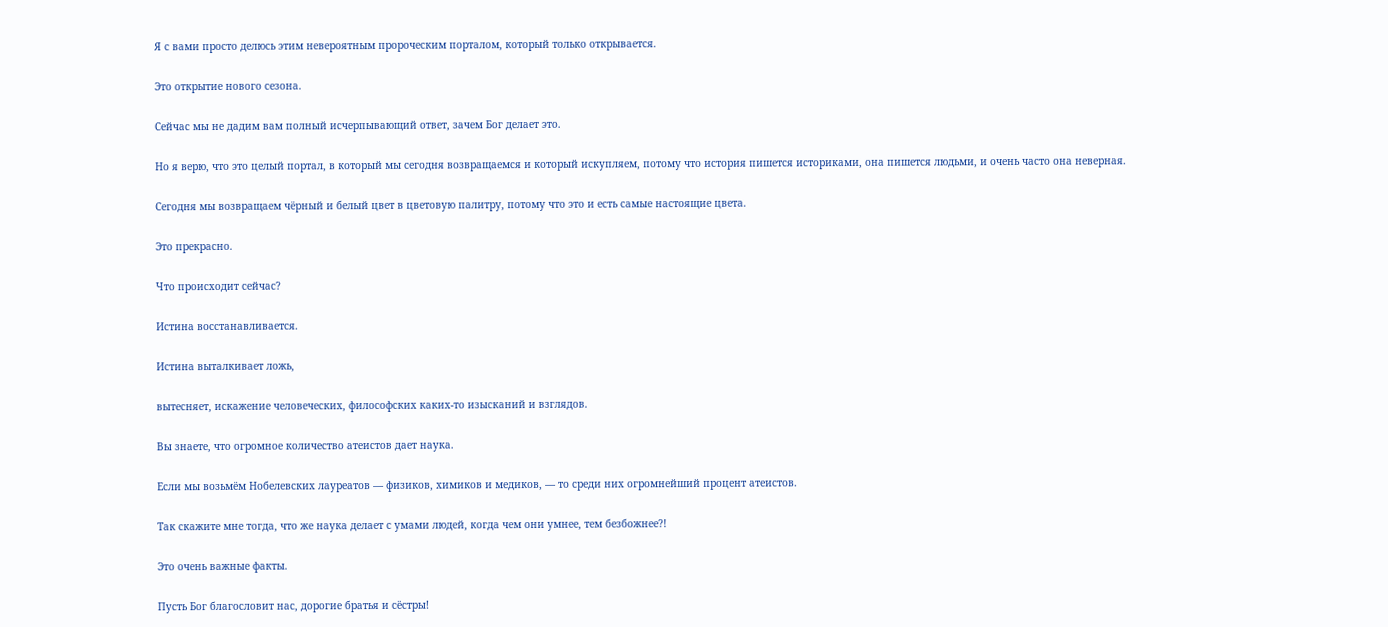Я с вами просто делюсь этим невероятным пророческим порталом, который только открывается.

Это открытие нового сезона.

Сейчас мы не дадим вам полный исчерпывающий ответ, зачем Бог делает это.

Но я верю, что это целый портал, в который мы сегодня возвращаемся и который искупляем, потому что история пишется историками, она пишется людьми, и очень часто она неверная.

Сегодня мы возвращаем чёрный и белый цвет в цветовую палитру, потому что это и есть самые настоящие цвета.

Это прекрасно.

Что происходит сейчас?

Истина восстанавливается.

Истина выталкивает ложь,

вытесняет, искажение человеческих, философских каких-то изысканий и взглядов.

Вы знаете, что огромное количество атеистов дает наука.

Если мы возьмём Нобелевских лауреатов — физиков, химиков и медиков, — то среди них огромнейший процент атеистов.

Так скажите мне тогда, что же наука делает с умами людей, когда чем они умнее, тем безбожнее?!

Это очень важные факты.

Пусть Бог благословит нас, дорогие братья и сёстры!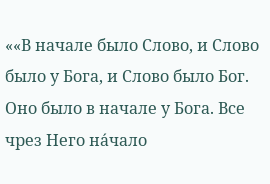««В начале было Слово, и Слово было у Бога, и Слово было Бог. Оно было в начале у Бога. Все чрез Него на́чало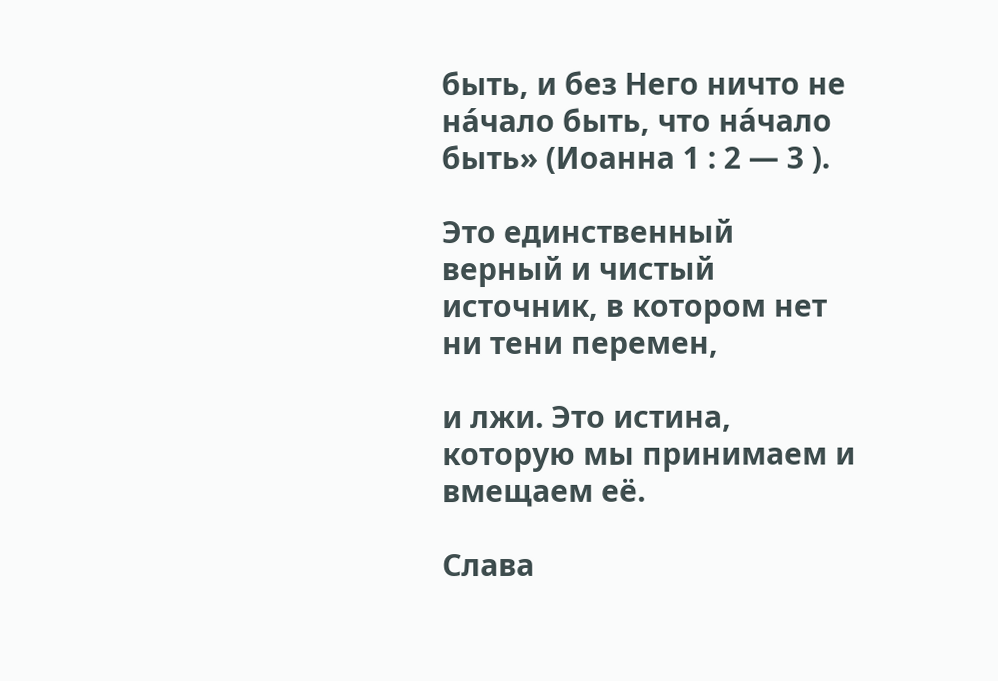быть, и без Него ничто не на́чало быть, что на́чало быть» (Иоанна 1 : 2 — 3 ).

Это единственный верный и чистый источник, в котором нет ни тени перемен,

и лжи. Это истина, которую мы принимаем и вмещаем её.

Слава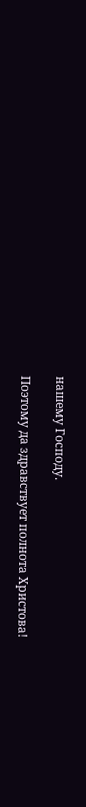нашему Господу.

Поэтому да здравствует полнота Христова!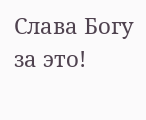Слава Богу за это!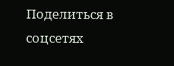Поделиться в соцсетях